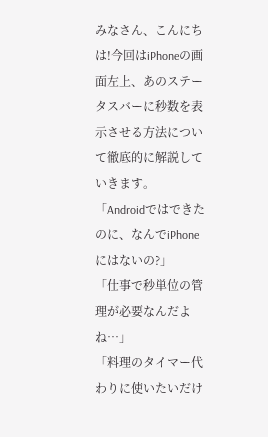みなさん、こんにちは!今回はiPhoneの画面左上、あのステータスバーに秒数を表示させる方法について徹底的に解説していきます。
「Androidではできたのに、なんでiPhoneにはないの?」
「仕事で秒単位の管理が必要なんだよね…」
「料理のタイマー代わりに使いたいだけ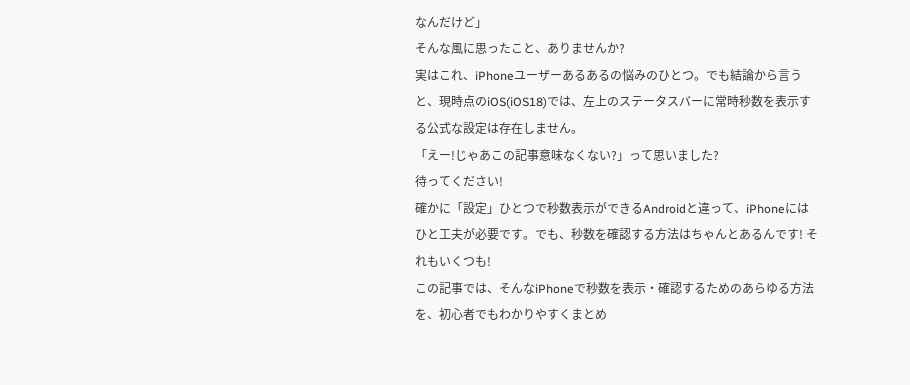なんだけど」
そんな風に思ったこと、ありませんか?
実はこれ、iPhoneユーザーあるあるの悩みのひとつ。でも結論から言うと、現時点のiOS(iOS18)では、左上のステータスバーに常時秒数を表示する公式な設定は存在しません。
「えー!じゃあこの記事意味なくない?」って思いました?
待ってください!
確かに「設定」ひとつで秒数表示ができるAndroidと違って、iPhoneにはひと工夫が必要です。でも、秒数を確認する方法はちゃんとあるんです! それもいくつも!
この記事では、そんなiPhoneで秒数を表示・確認するためのあらゆる方法を、初心者でもわかりやすくまとめ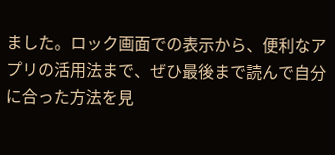ました。ロック画面での表示から、便利なアプリの活用法まで、ぜひ最後まで読んで自分に合った方法を見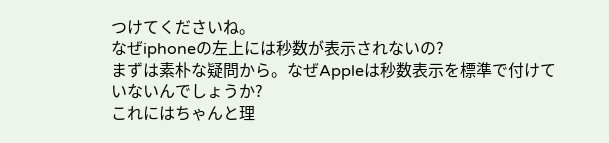つけてくださいね。
なぜiphoneの左上には秒数が表示されないの?
まずは素朴な疑問から。なぜAppleは秒数表示を標準で付けていないんでしょうか?
これにはちゃんと理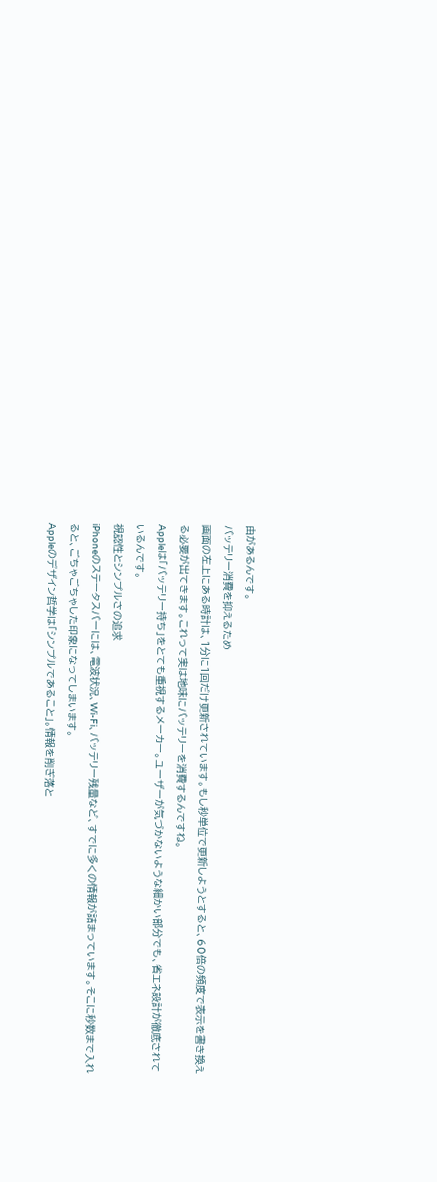由があるんです。
バッテリー消費を抑えるため
画面の左上にある時計は、1分に1回だけ更新されています。もし秒単位で更新しようとすると、60倍の頻度で表示を書き換える必要が出てきます。これって実は地味にバッテリーを消費するんですね。
Appleは「バッテリー持ち」をとても重視するメーカー。ユーザーが気づかないような細かい部分でも、省エネ設計が徹底されているんです。
視認性とシンプルさの追求
iPhoneのステータスバーには、電波状況、Wi-Fi、バッテリー残量など、すでに多くの情報が詰まっています。そこに秒数まで入れると、ごちゃごちゃした印象になってしまいます。
Appleのデザイン哲学は「シンプルであること」。情報を削ぎ落と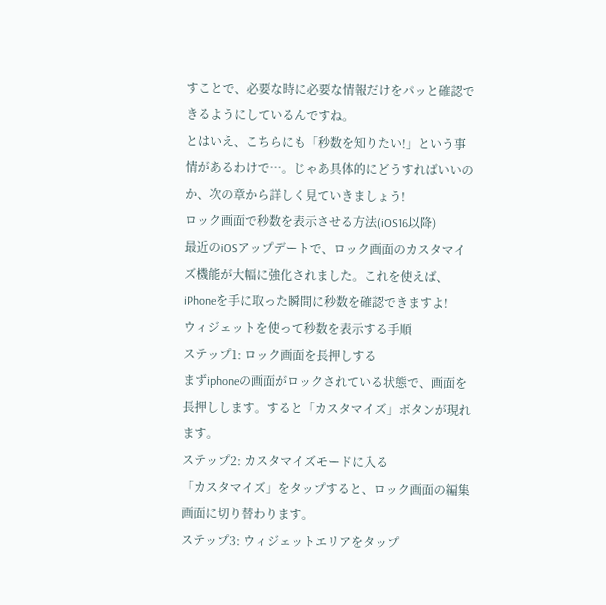すことで、必要な時に必要な情報だけをパッと確認できるようにしているんですね。
とはいえ、こちらにも「秒数を知りたい!」という事情があるわけで…。じゃあ具体的にどうすればいいのか、次の章から詳しく見ていきましょう!
ロック画面で秒数を表示させる方法(iOS16以降)
最近のiOSアップデートで、ロック画面のカスタマイズ機能が大幅に強化されました。これを使えば、iPhoneを手に取った瞬間に秒数を確認できますよ!
ウィジェットを使って秒数を表示する手順
ステップ1: ロック画面を長押しする
まずiphoneの画面がロックされている状態で、画面を長押しします。すると「カスタマイズ」ボタンが現れます。
ステップ2: カスタマイズモードに入る
「カスタマイズ」をタップすると、ロック画面の編集画面に切り替わります。
ステップ3: ウィジェットエリアをタップ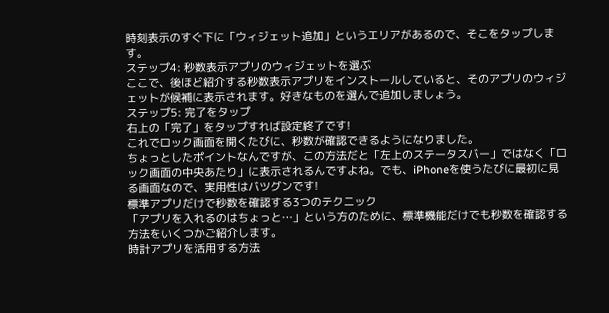時刻表示のすぐ下に「ウィジェット追加」というエリアがあるので、そこをタップします。
ステップ4: 秒数表示アプリのウィジェットを選ぶ
ここで、後ほど紹介する秒数表示アプリをインストールしていると、そのアプリのウィジェットが候補に表示されます。好きなものを選んで追加しましょう。
ステップ5: 完了をタップ
右上の「完了」をタップすれば設定終了です!
これでロック画面を開くたびに、秒数が確認できるようになりました。
ちょっとしたポイントなんですが、この方法だと「左上のステータスバー」ではなく「ロック画面の中央あたり」に表示されるんですよね。でも、iPhoneを使うたびに最初に見る画面なので、実用性はバツグンです!
標準アプリだけで秒数を確認する3つのテクニック
「アプリを入れるのはちょっと…」という方のために、標準機能だけでも秒数を確認する方法をいくつかご紹介します。
時計アプリを活用する方法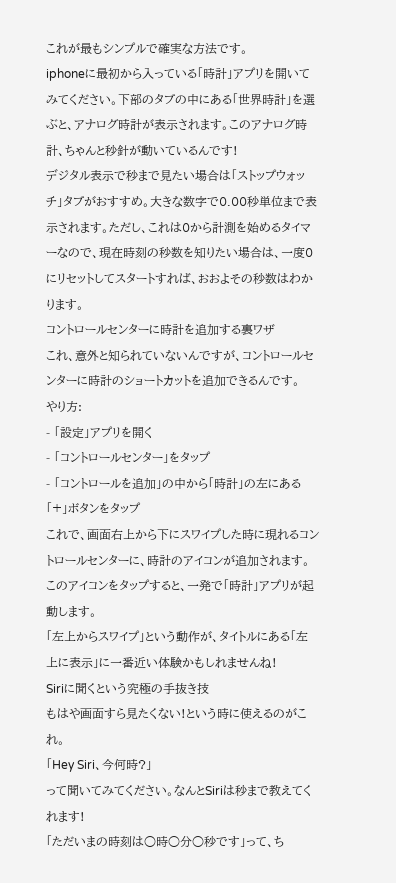これが最もシンプルで確実な方法です。
iphoneに最初から入っている「時計」アプリを開いてみてください。下部のタブの中にある「世界時計」を選ぶと、アナログ時計が表示されます。このアナログ時計、ちゃんと秒針が動いているんです!
デジタル表示で秒まで見たい場合は「ストップウォッチ」タブがおすすめ。大きな数字で0.00秒単位まで表示されます。ただし、これは0から計測を始めるタイマーなので、現在時刻の秒数を知りたい場合は、一度0にリセットしてスタートすれば、おおよその秒数はわかります。
コントロールセンターに時計を追加する裏ワザ
これ、意外と知られていないんですが、コントロールセンターに時計のショートカットを追加できるんです。
やり方:
- 「設定」アプリを開く
- 「コントロールセンター」をタップ
- 「コントロールを追加」の中から「時計」の左にある「+」ボタンをタップ
これで、画面右上から下にスワイプした時に現れるコントロールセンターに、時計のアイコンが追加されます。このアイコンをタップすると、一発で「時計」アプリが起動します。
「左上からスワイプ」という動作が、タイトルにある「左上に表示」に一番近い体験かもしれませんね!
Siriに聞くという究極の手抜き技
もはや画面すら見たくない!という時に使えるのがこれ。
「Hey Siri、今何時?」
って聞いてみてください。なんとSiriは秒まで教えてくれます!
「ただいまの時刻は○時○分○秒です」って、ち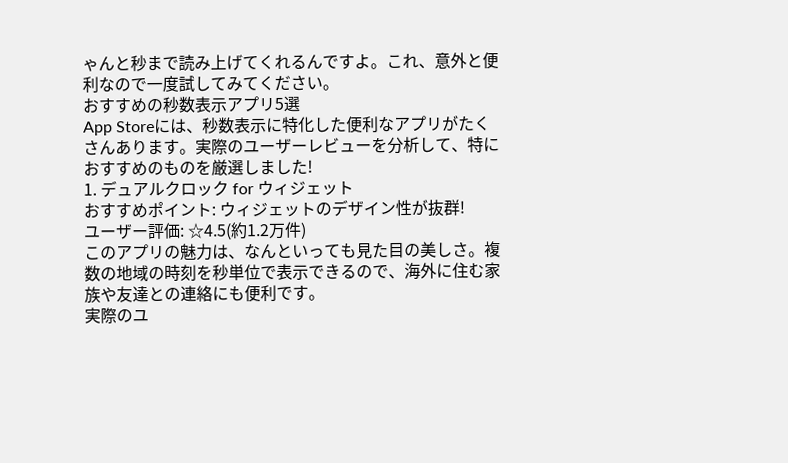ゃんと秒まで読み上げてくれるんですよ。これ、意外と便利なので一度試してみてください。
おすすめの秒数表示アプリ5選
App Storeには、秒数表示に特化した便利なアプリがたくさんあります。実際のユーザーレビューを分析して、特におすすめのものを厳選しました!
1. デュアルクロック for ウィジェット
おすすめポイント: ウィジェットのデザイン性が抜群!
ユーザー評価: ☆4.5(約1.2万件)
このアプリの魅力は、なんといっても見た目の美しさ。複数の地域の時刻を秒単位で表示できるので、海外に住む家族や友達との連絡にも便利です。
実際のユ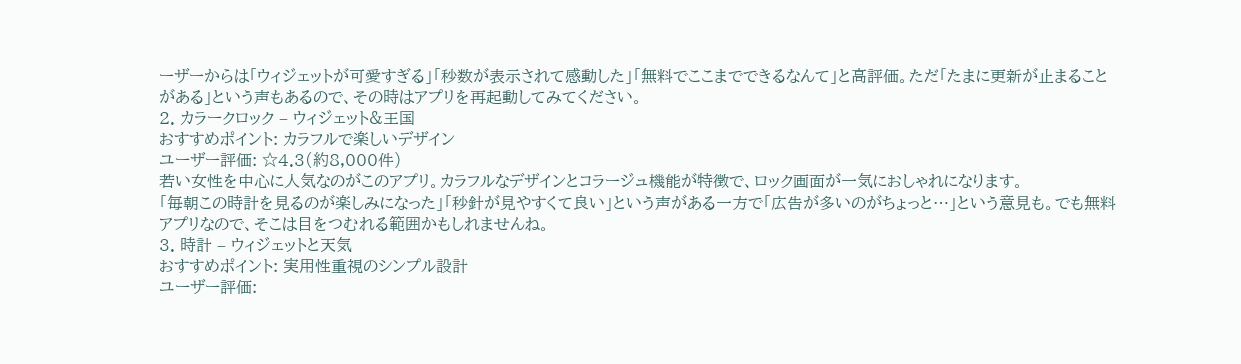ーザーからは「ウィジェットが可愛すぎる」「秒数が表示されて感動した」「無料でここまでできるなんて」と高評価。ただ「たまに更新が止まることがある」という声もあるので、その時はアプリを再起動してみてください。
2. カラークロック – ウィジェット&王国
おすすめポイント: カラフルで楽しいデザイン
ユーザー評価: ☆4.3(約8,000件)
若い女性を中心に人気なのがこのアプリ。カラフルなデザインとコラージュ機能が特徴で、ロック画面が一気におしゃれになります。
「毎朝この時計を見るのが楽しみになった」「秒針が見やすくて良い」という声がある一方で「広告が多いのがちょっと…」という意見も。でも無料アプリなので、そこは目をつむれる範囲かもしれませんね。
3. 時計 – ウィジェットと天気
おすすめポイント: 実用性重視のシンプル設計
ユーザー評価: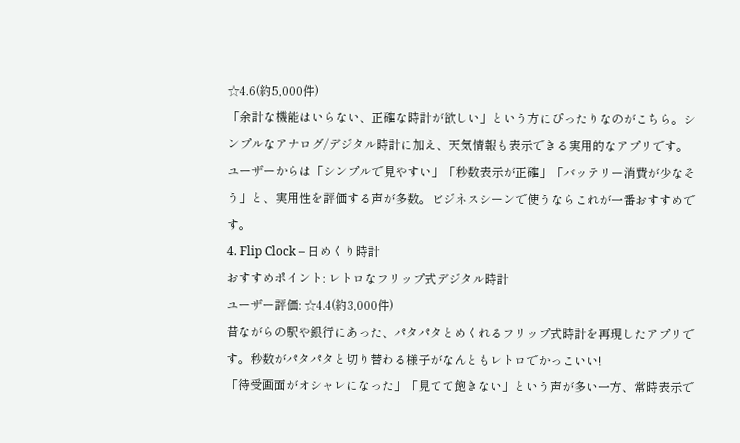☆4.6(約5,000件)
「余計な機能はいらない、正確な時計が欲しい」という方にぴったりなのがこちら。シンプルなアナログ/デジタル時計に加え、天気情報も表示できる実用的なアプリです。
ユーザーからは「シンプルで見やすい」「秒数表示が正確」「バッテリー消費が少なそう」と、実用性を評価する声が多数。ビジネスシーンで使うならこれが一番おすすめです。
4. Flip Clock – 日めくり時計
おすすめポイント: レトロなフリップ式デジタル時計
ユーザー評価: ☆4.4(約3,000件)
昔ながらの駅や銀行にあった、パタパタとめくれるフリップ式時計を再現したアプリです。秒数がパタパタと切り替わる様子がなんともレトロでかっこいい!
「待受画面がオシャレになった」「見てて飽きない」という声が多い一方、常時表示で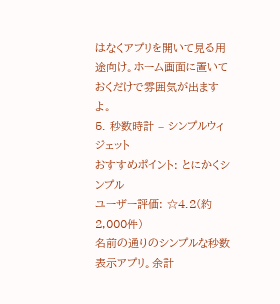はなくアプリを開いて見る用途向け。ホーム画面に置いておくだけで雰囲気が出ますよ。
5. 秒数時計 – シンプルウィジェット
おすすめポイント: とにかくシンプル
ユーザー評価: ☆4.2(約2,000件)
名前の通りのシンプルな秒数表示アプリ。余計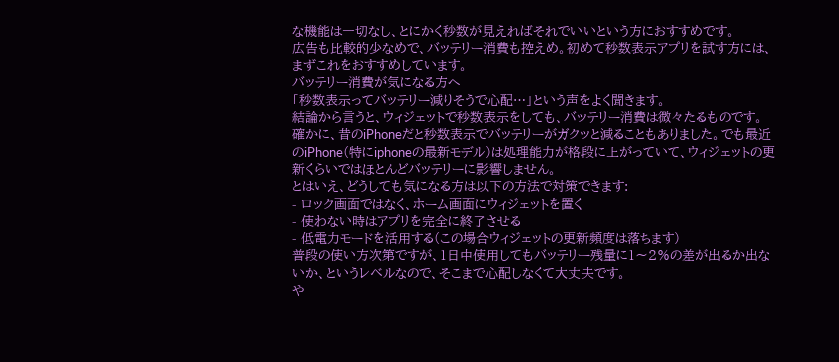な機能は一切なし、とにかく秒数が見えればそれでいいという方におすすめです。
広告も比較的少なめで、バッテリー消費も控えめ。初めて秒数表示アプリを試す方には、まずこれをおすすめしています。
バッテリー消費が気になる方へ
「秒数表示ってバッテリー減りそうで心配…」という声をよく聞きます。
結論から言うと、ウィジェットで秒数表示をしても、バッテリー消費は微々たるものです。
確かに、昔のiPhoneだと秒数表示でバッテリーがガクッと減ることもありました。でも最近のiPhone(特にiphoneの最新モデル)は処理能力が格段に上がっていて、ウィジェットの更新くらいではほとんどバッテリーに影響しません。
とはいえ、どうしても気になる方は以下の方法で対策できます:
- ロック画面ではなく、ホーム画面にウィジェットを置く
- 使わない時はアプリを完全に終了させる
- 低電力モードを活用する(この場合ウィジェットの更新頻度は落ちます)
普段の使い方次第ですが、1日中使用してもバッテリー残量に1〜2%の差が出るか出ないか、というレベルなので、そこまで心配しなくて大丈夫です。
や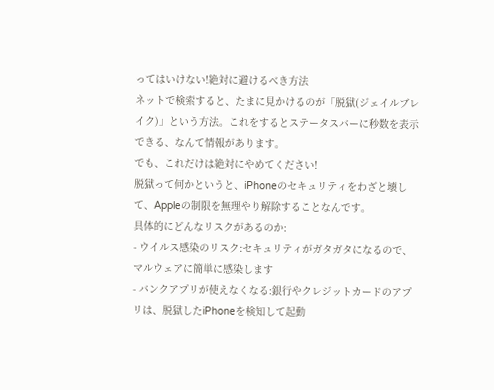ってはいけない!絶対に避けるべき方法
ネットで検索すると、たまに見かけるのが「脱獄(ジェイルブレイク)」という方法。これをするとステータスバーに秒数を表示できる、なんて情報があります。
でも、これだけは絶対にやめてください!
脱獄って何かというと、iPhoneのセキュリティをわざと壊して、Appleの制限を無理やり解除することなんです。
具体的にどんなリスクがあるのか:
- ウイルス感染のリスク:セキュリティがガタガタになるので、マルウェアに簡単に感染します
- バンクアプリが使えなくなる:銀行やクレジットカードのアプリは、脱獄したiPhoneを検知して起動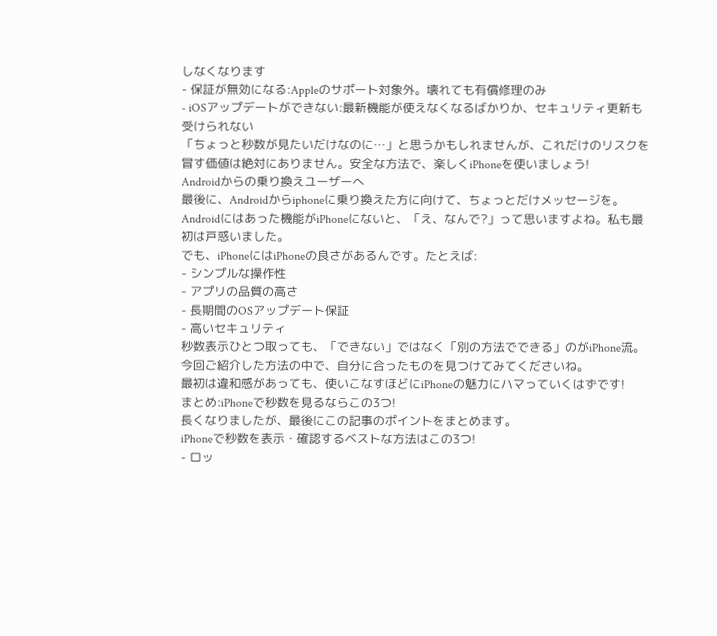しなくなります
- 保証が無効になる:Appleのサポート対象外。壊れても有償修理のみ
- iOSアップデートができない:最新機能が使えなくなるばかりか、セキュリティ更新も受けられない
「ちょっと秒数が見たいだけなのに…」と思うかもしれませんが、これだけのリスクを冒す価値は絶対にありません。安全な方法で、楽しくiPhoneを使いましょう!
Androidからの乗り換えユーザーへ
最後に、Androidからiphoneに乗り換えた方に向けて、ちょっとだけメッセージを。
Androidにはあった機能がiPhoneにないと、「え、なんで?」って思いますよね。私も最初は戸惑いました。
でも、iPhoneにはiPhoneの良さがあるんです。たとえば:
- シンプルな操作性
- アプリの品質の高さ
- 長期間のOSアップデート保証
- 高いセキュリティ
秒数表示ひとつ取っても、「できない」ではなく「別の方法でできる」のがiPhone流。今回ご紹介した方法の中で、自分に合ったものを見つけてみてくださいね。
最初は違和感があっても、使いこなすほどにiPhoneの魅力にハマっていくはずです!
まとめ:iPhoneで秒数を見るならこの3つ!
長くなりましたが、最後にこの記事のポイントをまとめます。
iPhoneで秒数を表示・確認するベストな方法はこの3つ!
- ロッ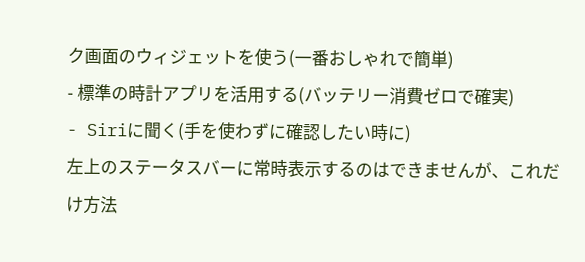ク画面のウィジェットを使う(一番おしゃれで簡単)
- 標準の時計アプリを活用する(バッテリー消費ゼロで確実)
- Siriに聞く(手を使わずに確認したい時に)
左上のステータスバーに常時表示するのはできませんが、これだけ方法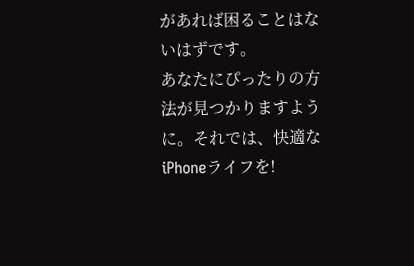があれば困ることはないはずです。
あなたにぴったりの方法が見つかりますように。それでは、快適なiPhoneライフを!